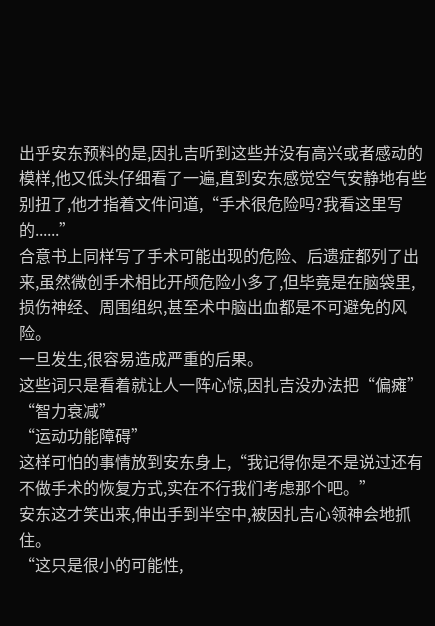出乎安东预料的是,因扎吉听到这些并没有高兴或者感动的模样,他又低头仔细看了一遍,直到安东感觉空气安静地有些别扭了,他才指着文件问道,“手术很危险吗?我看这里写的......”
合意书上同样写了手术可能出现的危险、后遗症都列了出来,虽然微创手术相比开颅危险小多了,但毕竟是在脑袋里,损伤神经、周围组织,甚至术中脑出血都是不可避免的风险。
一旦发生,很容易造成严重的后果。
这些词只是看着就让人一阵心惊,因扎吉没办法把“偏瘫”
“智力衰减”
“运动功能障碍”
这样可怕的事情放到安东身上,“我记得你是不是说过还有不做手术的恢复方式,实在不行我们考虑那个吧。”
安东这才笑出来,伸出手到半空中,被因扎吉心领神会地抓住。
“这只是很小的可能性,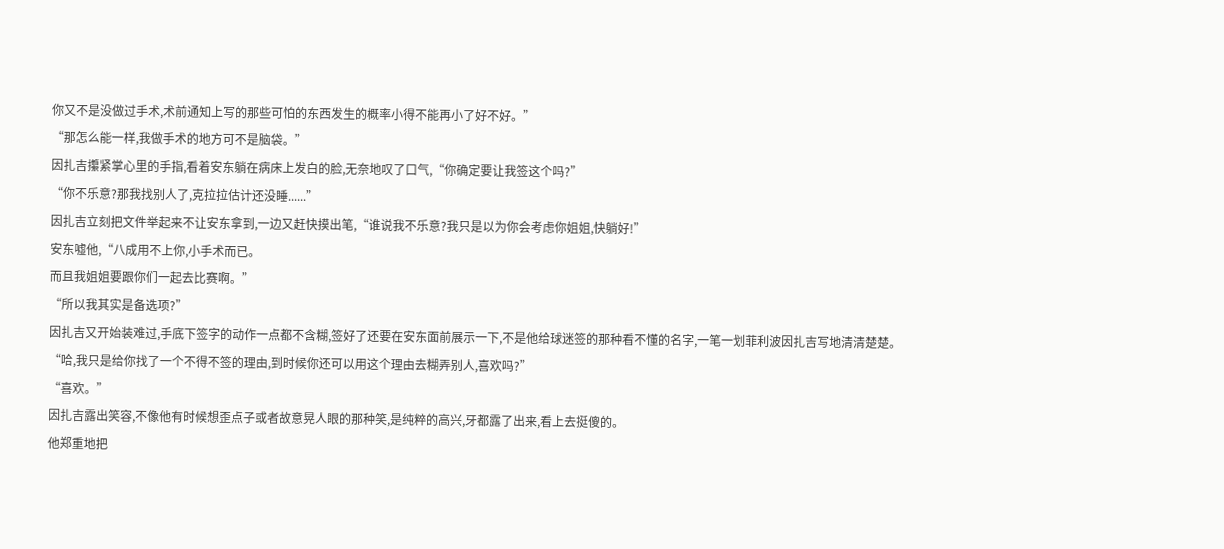你又不是没做过手术,术前通知上写的那些可怕的东西发生的概率小得不能再小了好不好。”
“那怎么能一样,我做手术的地方可不是脑袋。”
因扎吉攥紧掌心里的手指,看着安东躺在病床上发白的脸,无奈地叹了口气,“你确定要让我签这个吗?”
“你不乐意?那我找别人了,克拉拉估计还没睡......”
因扎吉立刻把文件举起来不让安东拿到,一边又赶快摸出笔,“谁说我不乐意?我只是以为你会考虑你姐姐,快躺好!”
安东嘘他,“八成用不上你,小手术而已。
而且我姐姐要跟你们一起去比赛啊。”
“所以我其实是备选项?”
因扎吉又开始装难过,手底下签字的动作一点都不含糊,签好了还要在安东面前展示一下,不是他给球迷签的那种看不懂的名字,一笔一划菲利波因扎吉写地清清楚楚。
“哈,我只是给你找了一个不得不签的理由,到时候你还可以用这个理由去糊弄别人,喜欢吗?”
“喜欢。”
因扎吉露出笑容,不像他有时候想歪点子或者故意晃人眼的那种笑,是纯粹的高兴,牙都露了出来,看上去挺傻的。
他郑重地把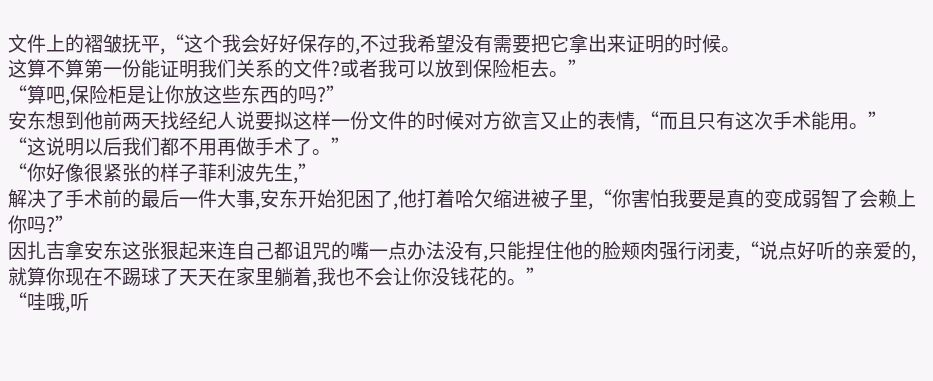文件上的褶皱抚平,“这个我会好好保存的,不过我希望没有需要把它拿出来证明的时候。
这算不算第一份能证明我们关系的文件?或者我可以放到保险柜去。”
“算吧,保险柜是让你放这些东西的吗?”
安东想到他前两天找经纪人说要拟这样一份文件的时候对方欲言又止的表情,“而且只有这次手术能用。”
“这说明以后我们都不用再做手术了。”
“你好像很紧张的样子菲利波先生,”
解决了手术前的最后一件大事,安东开始犯困了,他打着哈欠缩进被子里,“你害怕我要是真的变成弱智了会赖上你吗?”
因扎吉拿安东这张狠起来连自己都诅咒的嘴一点办法没有,只能捏住他的脸颊肉强行闭麦,“说点好听的亲爱的,就算你现在不踢球了天天在家里躺着,我也不会让你没钱花的。”
“哇哦,听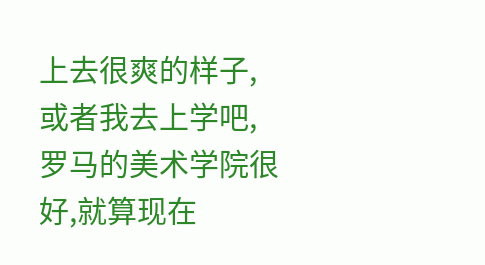上去很爽的样子,或者我去上学吧,罗马的美术学院很好,就算现在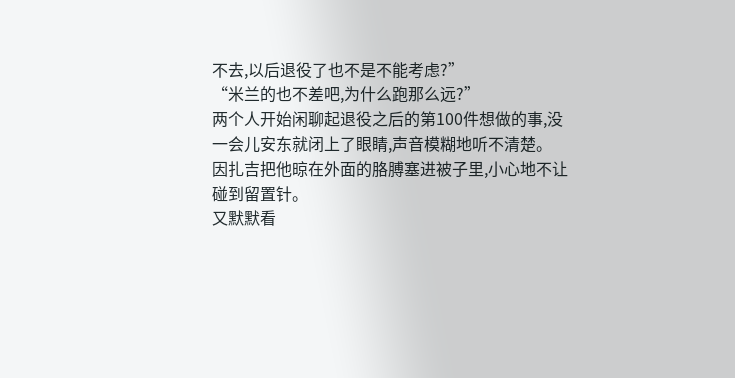不去,以后退役了也不是不能考虑?”
“米兰的也不差吧,为什么跑那么远?”
两个人开始闲聊起退役之后的第100件想做的事,没一会儿安东就闭上了眼睛,声音模糊地听不清楚。
因扎吉把他晾在外面的胳膊塞进被子里,小心地不让碰到留置针。
又默默看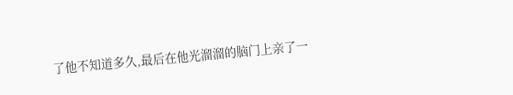了他不知道多久,最后在他光溜溜的脑门上亲了一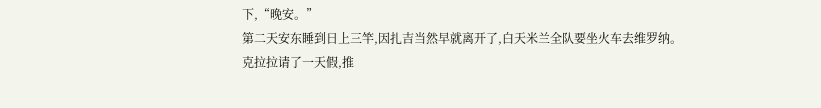下,“晚安。”
第二天安东睡到日上三竿,因扎吉当然早就离开了,白天米兰全队要坐火车去维罗纳。
克拉拉请了一天假,推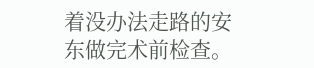着没办法走路的安东做完术前检查。